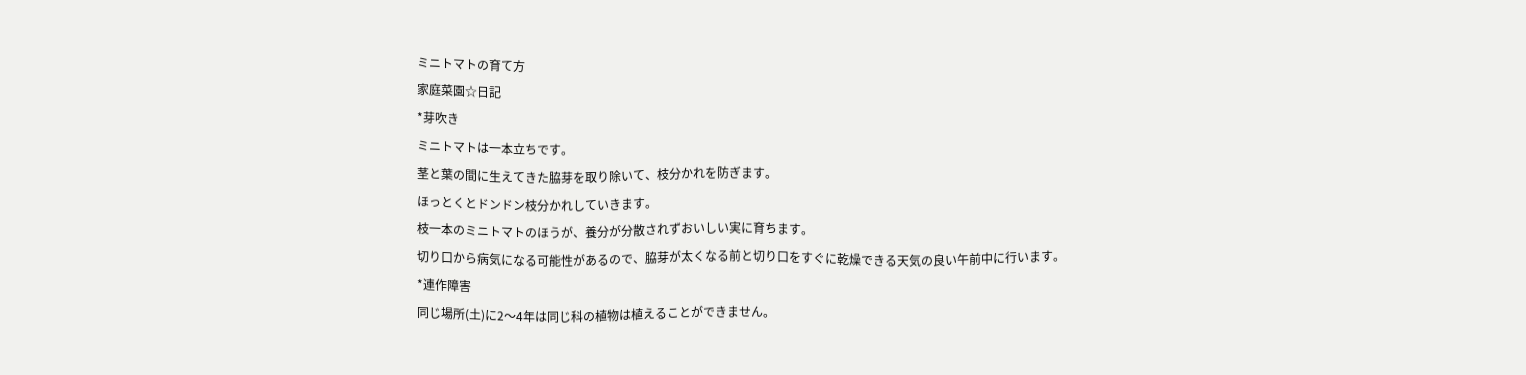ミニトマトの育て方
家庭菜園☆日記
*芽吹き
ミニトマトは一本立ちです。
茎と葉の間に生えてきた脇芽を取り除いて、枝分かれを防ぎます。
ほっとくとドンドン枝分かれしていきます。
枝一本のミニトマトのほうが、養分が分散されずおいしい実に育ちます。
切り口から病気になる可能性があるので、脇芽が太くなる前と切り口をすぐに乾燥できる天気の良い午前中に行います。
*連作障害
同じ場所(土)に2〜4年は同じ科の植物は植えることができません。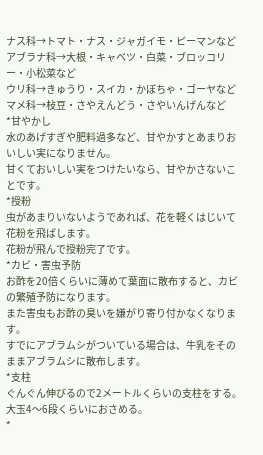ナス科→トマト・ナス・ジャガイモ・ピーマンなど
アブラナ科→大根・キャベツ・白菜・ブロッコリー・小松菜など
ウリ科→きゅうり・スイカ・かぼちゃ・ゴーヤなど
マメ科→枝豆・さやえんどう・さやいんげんなど
*甘やかし
水のあげすぎや肥料過多など、甘やかすとあまりおいしい実になりません。
甘くておいしい実をつけたいなら、甘やかさないことです。
*授粉
虫があまりいないようであれば、花を軽くはじいて花粉を飛ばします。
花粉が飛んで授粉完了です。
*カビ・害虫予防
お酢を20倍くらいに薄めて葉面に散布すると、カビの繁殖予防になります。
また害虫もお酢の臭いを嫌がり寄り付かなくなります。
すでにアブラムシがついている場合は、牛乳をそのままアブラムシに散布します。
*支柱
ぐんぐん伸びるので2メートルくらいの支柱をする。
大玉4〜6段くらいにおさめる。
*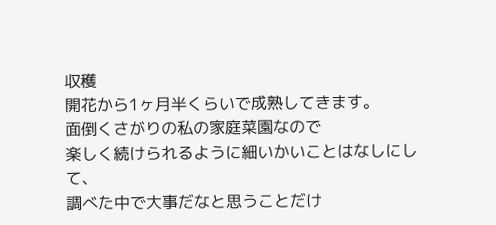収穫
開花から1ヶ月半くらいで成熟してきます。
面倒くさがりの私の家庭菜園なので
楽しく続けられるように細いかいことはなしにして、
調べた中で大事だなと思うことだけ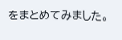をまとめてみました。